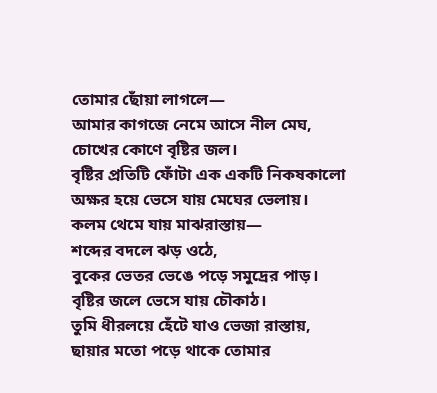তোমার ছোঁয়া লাগলে—
আমার কাগজে নেমে আসে নীল মেঘ,
চোখের কোণে বৃষ্টির জল।
বৃষ্টির প্রতিটি ফোঁটা এক একটি নিকষকালো
অক্ষর হয়ে ভেসে যায় মেঘের ভেলায়।
কলম থেমে যায় মাঝরাস্তায়—
শব্দের বদলে ঝড় ওঠে,
বুকের ভেতর ভেঙে পড়ে সমুদ্রের পাড়।
বৃষ্টির জলে ভেসে যায় চৌকাঠ।
তুমি ধীরলয়ে হেঁটে যাও ভেজা রাস্তায়,
ছায়ার মতো পড়ে থাকে তোমার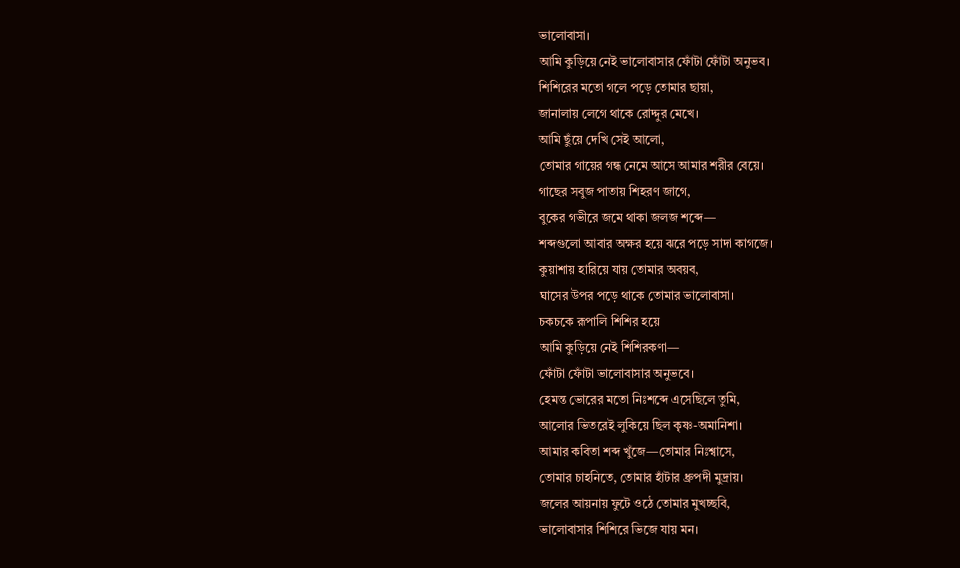ভালোবাসা।
আমি কুড়িয়ে নেই ভালোবাসার ফোঁটা ফোঁটা অনুভব।
শিশিরের মতো গলে পড়ে তোমার ছায়া,
জানালায় লেগে থাকে রোদ্দুর মেখে।
আমি ছুঁয়ে দেখি সেই আলো,
তোমার গায়ের গন্ধ নেমে আসে আমার শরীর বেয়ে।
গাছের সবুজ পাতায় শিহরণ জাগে,
বুকের গভীরে জমে থাকা জলজ শব্দে—
শব্দগুলো আবার অক্ষর হয়ে ঝরে পড়ে সাদা কাগজে।
কুয়াশায় হারিয়ে যায় তোমার অবয়ব,
ঘাসের উপর পড়ে থাকে তোমার ভালোবাসা।
চকচকে রূপালি শিশির হয়ে
আমি কুড়িয়ে নেই শিশিরকণা—
ফোঁটা ফোঁটা ভালোবাসার অনুভবে।
হেমন্ত ভোরের মতো নিঃশব্দে এসেছিলে তুমি,
আলোর ভিতরেই লুকিয়ে ছিল কৃষ্ণ-অমানিশা।
আমার কবিতা শব্দ খুঁজে—তোমার নিঃশ্বাসে,
তোমার চাহনিতে, তোমার হাঁটার ধ্রুপদী মুদ্রায়।
জলের আয়নায় ফুটে ওঠে তোমার মুখচ্ছবি,
ভালোবাসার শিশিরে ভিজে যায় মন।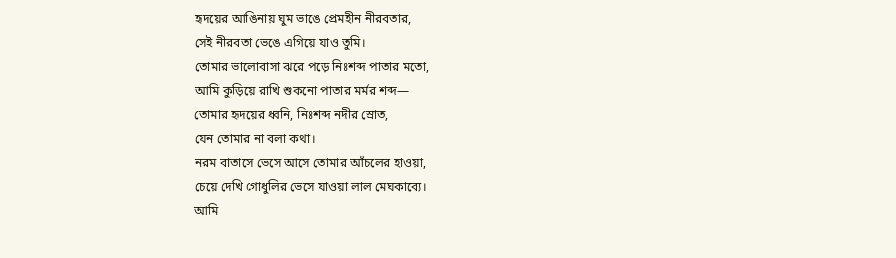হৃদয়ের আঙিনায় ঘুম ভাঙে প্রেমহীন নীরবতার,
সেই নীরবতা ভেঙে এগিয়ে যাও তুমি।
তোমার ভালোবাসা ঝরে পড়ে নিঃশব্দ পাতার মতো,
আমি কুড়িয়ে রাখি শুকনো পাতার মর্মর শব্দ—
তোমার হৃদয়ের ধ্বনি, নিঃশব্দ নদীর স্রোত,
যেন তোমার না বলা কথা।
নরম বাতাসে ভেসে আসে তোমার আঁচলের হাওয়া,
চেয়ে দেখি গোধুলির ভেসে যাওয়া লাল মেঘকাব্যে।
আমি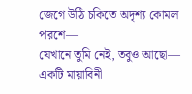জেগে উঠি চকিতে অদৃশ্য কোমল পরশে—
যেখানে তুমি নেই, তবুও আছো—
একটি মায়াবিনী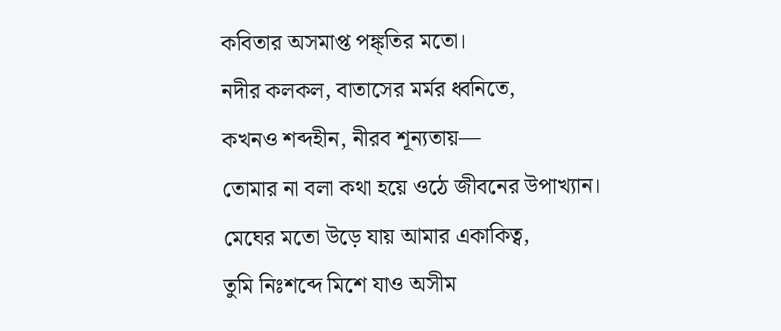কবিতার অসমাপ্ত পঙ্ক্তির মতো।
নদীর কলকল, বাতাসের মর্মর ধ্বনিতে,
কখনও শব্দহীন, নীরব শূন্যতায়—
তোমার না বলা কথা হয়ে ওঠে জীবনের উপাখ্যান।
মেঘের মতো উড়ে যায় আমার একাকিত্ব,
তুমি নিঃশব্দে মিশে যাও অসীম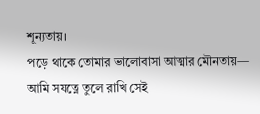শূন্যতায়।
পড়ে থাকে তোমার ভালোবাসা আত্মার মৌনতায়—
আমি সযত্নে তুলে রাখি সেই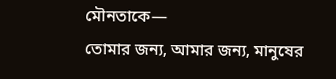মৌনতাকে—
তোমার জন্য, আমার জন্য, মানুষের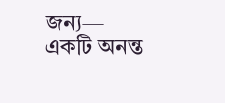জন্য—
একটি অনন্ত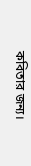কবিতার জন্য।